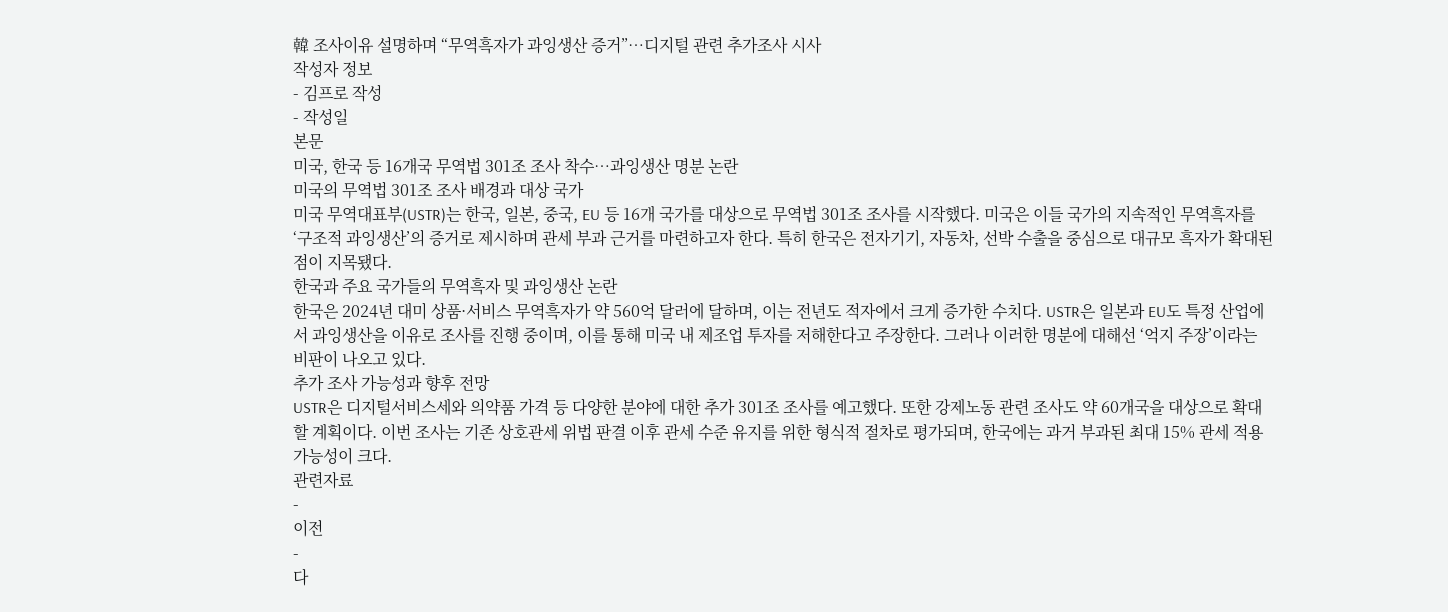韓 조사이유 설명하며 “무역흑자가 과잉생산 증거”…디지털 관련 추가조사 시사
작성자 정보
- 김프로 작성
- 작성일
본문
미국, 한국 등 16개국 무역법 301조 조사 착수…과잉생산 명분 논란
미국의 무역법 301조 조사 배경과 대상 국가
미국 무역대표부(USTR)는 한국, 일본, 중국, EU 등 16개 국가를 대상으로 무역법 301조 조사를 시작했다. 미국은 이들 국가의 지속적인 무역흑자를 ‘구조적 과잉생산’의 증거로 제시하며 관세 부과 근거를 마련하고자 한다. 특히 한국은 전자기기, 자동차, 선박 수출을 중심으로 대규모 흑자가 확대된 점이 지목됐다.
한국과 주요 국가들의 무역흑자 및 과잉생산 논란
한국은 2024년 대미 상품·서비스 무역흑자가 약 560억 달러에 달하며, 이는 전년도 적자에서 크게 증가한 수치다. USTR은 일본과 EU도 특정 산업에서 과잉생산을 이유로 조사를 진행 중이며, 이를 통해 미국 내 제조업 투자를 저해한다고 주장한다. 그러나 이러한 명분에 대해선 ‘억지 주장’이라는 비판이 나오고 있다.
추가 조사 가능성과 향후 전망
USTR은 디지털서비스세와 의약품 가격 등 다양한 분야에 대한 추가 301조 조사를 예고했다. 또한 강제노동 관련 조사도 약 60개국을 대상으로 확대할 계획이다. 이번 조사는 기존 상호관세 위법 판결 이후 관세 수준 유지를 위한 형식적 절차로 평가되며, 한국에는 과거 부과된 최대 15% 관세 적용 가능성이 크다.
관련자료
-
이전
-
다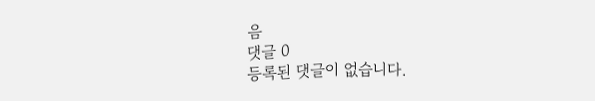음
댓글 0
등록된 댓글이 없습니다.